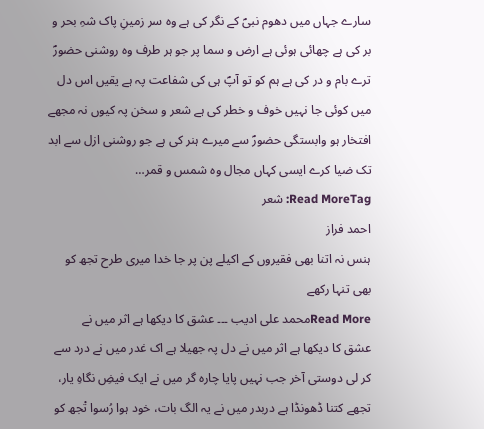سارے جہاں میں دھوم نبیؐ کے نگر کی ہے وہ سر زمینِ پاک شہِ بحر و بر کی ہے چھائی ہوئی ہے ارض و سما پر جو ہر طرف وہ روشنی حضورؐ ترے بام و در کی ہے ہم کو تو آپؐ ہی کی شفاعت پہ ہے یقیں اس دل میں کوئی جا نہیں خوف و خطر کی ہے شعر و سخن پہ کیوں نہ مجھے افتخار ہو وابستگی حضورؐ سے میرے ہنر کی ہے جو روشنی ازل سے ابد تک ضیا کرے ایسی کہاں مجال وہ شمس و قمر…
Read MoreTag: شعر
احمد فراز
ہنس نہ اتنا بھی فقیروں کے اکیلے پن پر جا خدا میری طرح تجھ کو بھی تنہا رکھے
Read Moreمحمد علی ادیب ۔۔۔ عشق کا دیکھا ہے اثر میں نے
عشق کا دیکھا ہے اثر میں نے دل پہ جھیلا ہے اک غدر میں نے درد سے کر لی دوستی آخر جب نہیں پایا چارہ گر میں نے ایک فیضِ نگاہِ یار، تجھے کتنا ڈھونڈا ہے دربدر میں نے یہ الگ بات، خود ہوا رُسوا تْجھ کو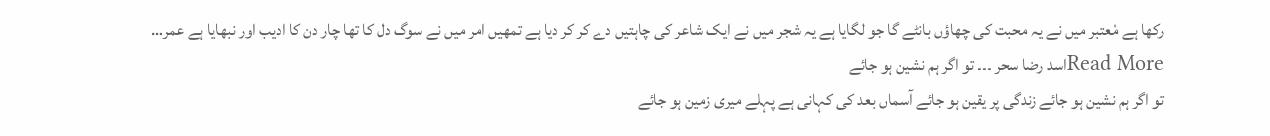رکھا ہے مْعتبر میں نے یہ محبت کی چھاؤں بانٹے گا جو لگایا ہے یہ شجر میں نے ایک شاعر کی چاہتیں دے کر کر دیا ہے تمھیں امر میں نے سوگ دل کا تھا چار دن کا ادیب اور نبھایا ہے عمر…
Read Moreاسد رضا سحر ۔۔۔ تو اگر ہم نشین ہو جائے
تو اگر ہم نشین ہو جائے زندگی پر یقین ہو جائے آسماں بعد کی کہانی ہے پہلے میری زمین ہو جائے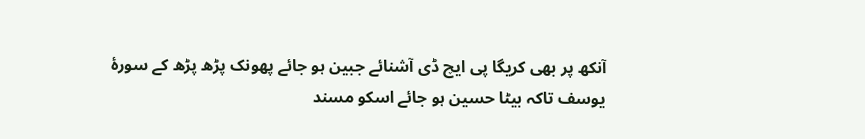آنکھ پر بھی کریگا پی ایچ ڈی آشنائے جبین ہو جائے پھونک پڑھ پڑھ کے سورۂ یوسف تاکہ بیٹا حسین ہو جائے اسکو مسند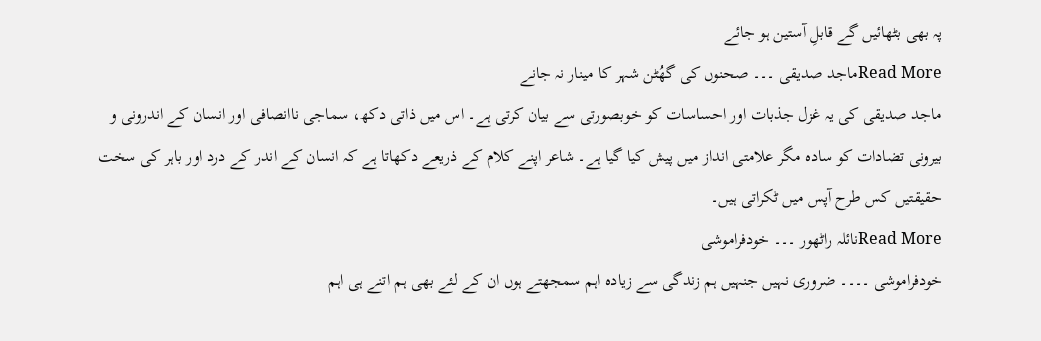پہ بھی بٹھائیں گے قابلِ آستین ہو جائے
Read Moreماجد صدیقی ۔۔۔ صحنوں کی گھُٹن شہر کا مینار نہ جانے
ماجد صدیقی کی یہ غزل جذبات اور احساسات کو خوبصورتی سے بیان کرتی ہے۔ اس میں ذاتی دکھ، سماجی ناانصافی اور انسان کے اندرونی و بیرونی تضادات کو سادہ مگر علامتی انداز میں پیش کیا گیا ہے۔ شاعر اپنے کلام کے ذریعے دکھاتا ہے کہ انسان کے اندر کے درد اور باہر کی سخت حقیقتیں کس طرح آپس میں ٹکراتی ہیں۔
Read Moreنائلہ راٹھور ۔۔۔ خودفراموشی
خودفراموشی ۔۔۔۔ ضروری نہیں جنہیں ہم زندگی سے زیادہ اہم سمجھتے ہوں ان کے لئے بھی ہم اتنے ہی اہم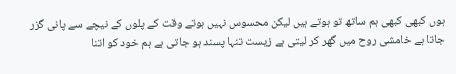ہوں کبھی کبھی ہم ساتھ تو ہوتے ہیں لیکن محسوس نہیں ہوتے وقت کے پلوں کے نیچے سے پانی گزر جاتا ہے خامشی روح میں گھر کر لیتی ہے زیست تنہا پسند ہو جاتی ہے ہم خود کو اتنا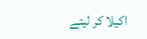اکیلا کر لیتے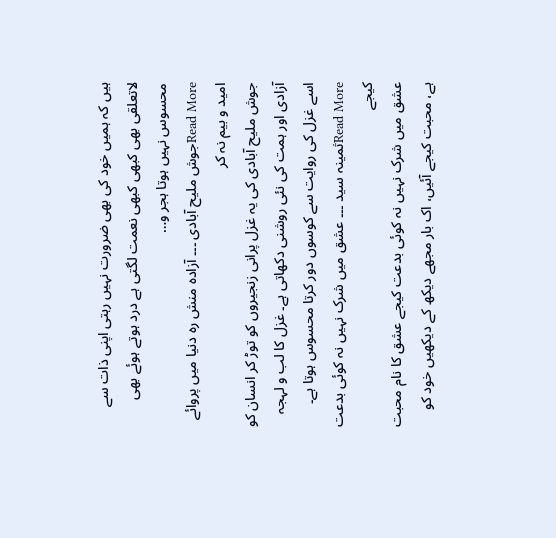ہیں کہ ہمیں خود کی بھی ضرورت نہیں رہتی اپنی ذات سے لاتعلقی بھی کبھی کبھی نعمت لگتی ہے درد ہوتے ہوئے بھی محسوس نہیں ہوتا ہجر و…
Read Moreجوش ملیح آبادی ۔۔۔ آزادہ منش رہ دنیا میں پروائے امید و بیم نہ کر
جوش ملیح آبادی کی یہ غزل پرانی زنجیروں کو توڑ کر انسان کو آزادی اور ہمت کی نئی روشنی دکھاتی ہے۔ غزل کا لب و لہجہ اسے غزل کی روایت سے کوسوں دور کرتا محسوس ہوتا ہے۔
Read Moreثمینہ سید ۔۔۔ عشق میں شرک نہیں نہ کوئی بدعت کیجے
عشق میں شرک نہیں نہ کوئی بدعت کیجے عشق کا نام محبت ہے، محبت کیجے آئیں، اک بار مجھے دیکھ کے دیکھیں خود کو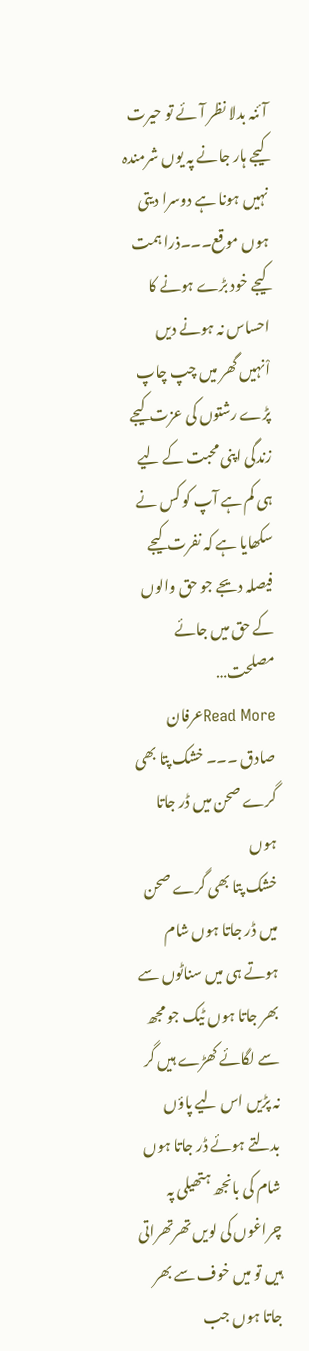آئنہ بدلا نظر آئے تو حیرت کیجے ہار جانے پہ یوں شرمندہ نہیں ہونا ہے دوسرا دیتی ہوں موقع۔۔۔ذرا ہمت کیجے خود بڑے ہونے کا احساس نہ ہونے دیں اْنہیں گھر میں چپ چاپ پڑے رشتوں کی عزت کیجے زندگی اپنی محبت کے لیے ہی کم ہے آپ کو کس نے سکھایا ہے کہ نفرت کیجے فیصلہ دیجے جو حق والوں کے حق میں جائے مصلحت…
Read Moreعرفان صادق ۔۔۔ خشک پتا بھی گرے صحن میں ڈر جاتا ہوں
خشک پتا بھی گرے صحن میں ڈر جاتا ہوں شام ہوتے ہی میں سناٹوں سے بھر جاتا ہوں ٹیک جو مجھ سے لگائے کھڑے ہیں گر نہ پڑیں اس لیے پاؤں بدلتے ہوئے ڈر جاتا ہوں شام کی بانجھ ہتھیلی پہ چراغوں کی لویں تھرتھراتی ہیں تو میں خوف سے بھر جاتا ہوں جب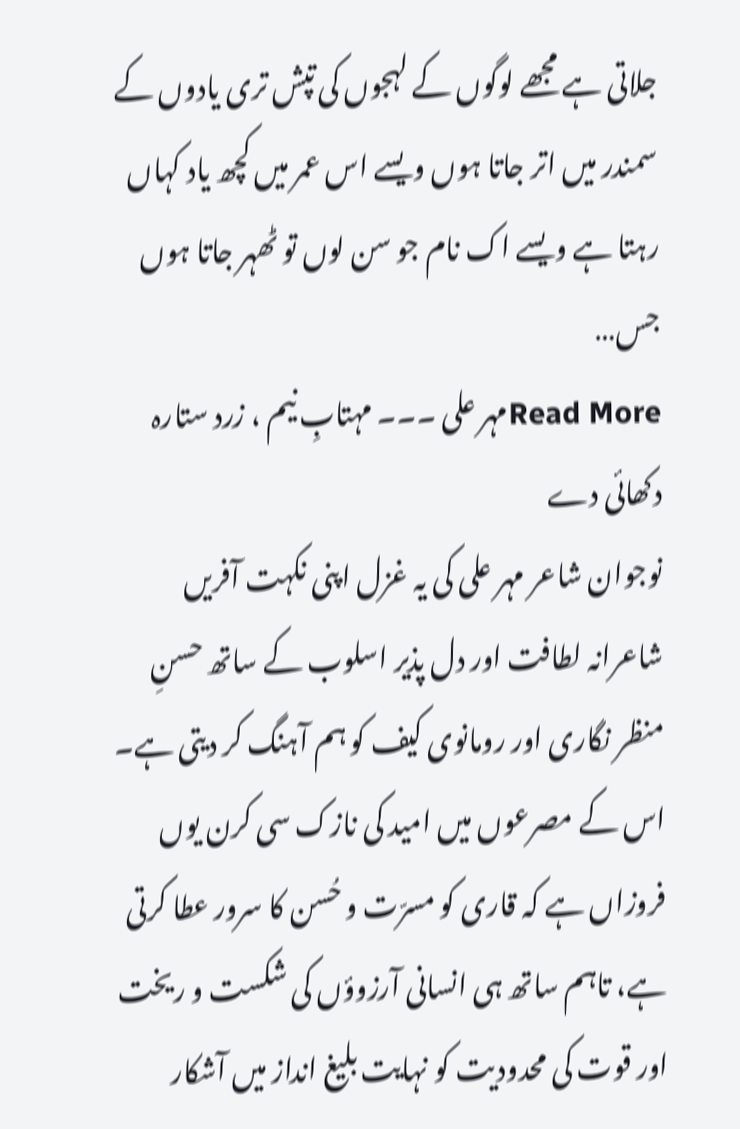جلاتی ہے مجھے لوگوں کے لہجوں کی تپش تری یادوں کے سمندر میں اتر جاتا ہوں ویسے اس عمر میں کچھ یاد کہاں رہتا ہے ویسے اک نام جو سن لوں تو ٹھہر جاتا ہوں جس…
Read Moreمہر علی ۔۔۔ مہتابِ نیم ، زرد ستارہ دکھائی دے
نوجوان شاعر مہر علی کی یہ غزل اپنی نکہت آفریں شاعرانہ لطافت اور دل پذیر اسلوب کے ساتھ حسنِ منظر نگاری اور رومانوی کیف کو ہم آہنگ کر دیتی ہے۔ اس کے مصرعوں میں امید کی نازک سی کرن یوں فروزاں ہے کہ قاری کو مسرّت و حُسن کا سرور عطا کرتی ہے، تاہم ساتھ ہی انسانی آرزوؤں کی شکست و ریخت اور قوت کی محدودیت کو نہایت بلیغ انداز میں آشکار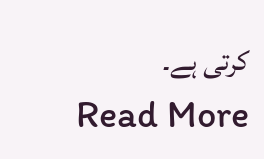کرتی ہے۔
Read More